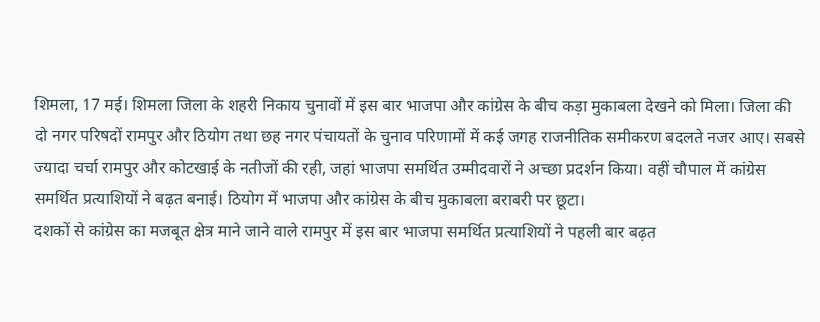शिमला, 17 मई। शिमला जिला के शहरी निकाय चुनावों में इस बार भाजपा और कांग्रेस के बीच कड़ा मुकाबला देखने को मिला। जिला की दो नगर परिषदों रामपुर और ठियोग तथा छह नगर पंचायतों के चुनाव परिणामों में कई जगह राजनीतिक समीकरण बदलते नजर आए। सबसे ज्यादा चर्चा रामपुर और कोटखाई के नतीजों की रही, जहां भाजपा समर्थित उम्मीदवारों ने अच्छा प्रदर्शन किया। वहीं चौपाल में कांग्रेस समर्थित प्रत्याशियों ने बढ़त बनाई। ठियोग में भाजपा और कांग्रेस के बीच मुकाबला बराबरी पर छूटा।
दशकों से कांग्रेस का मजबूत क्षेत्र माने जाने वाले रामपुर में इस बार भाजपा समर्थित प्रत्याशियों ने पहली बार बढ़त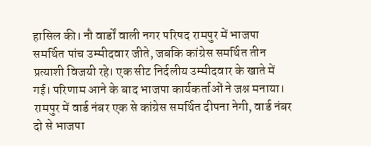हासिल की। नौ वार्डों वाली नगर परिषद रामपुर में भाजपा समर्थित पांच उम्मीदवार जीते, जबकि कांग्रेस समर्थित तीन प्रत्याशी विजयी रहे। एक सीट निर्दलीय उम्मीदवार के खाते में गई। परिणाम आने के बाद भाजपा कार्यकर्ताओं ने जश्न मनाया।
रामपुर में वार्ड नंबर एक से कांग्रेस समर्थित दीपना नेगी, वार्ड नंबर दो से भाजपा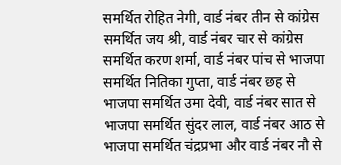समर्थित रोहित नेगी, वार्ड नंबर तीन से कांग्रेस समर्थित जय श्री, वार्ड नंबर चार से कांग्रेस समर्थित करण शर्मा, वार्ड नंबर पांच से भाजपा समर्थित नितिका गुप्ता, वार्ड नंबर छह से भाजपा समर्थित उमा देवी, वार्ड नंबर सात से भाजपा समर्थित सुंदर लाल, वार्ड नंबर आठ से भाजपा समर्थित चंद्रप्रभा और वार्ड नंबर नौ से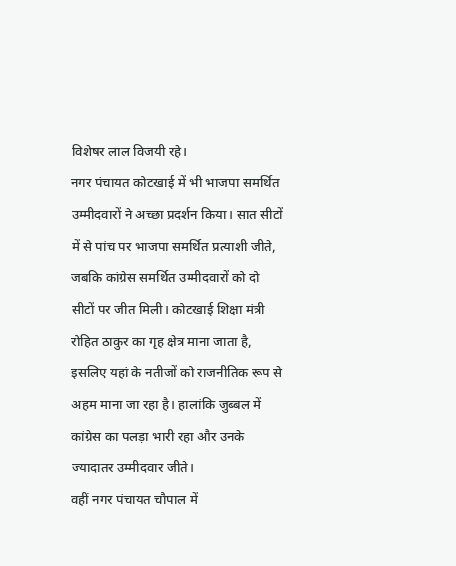विशेषर लाल विजयी रहे।
नगर पंचायत कोटखाई में भी भाजपा समर्थित उम्मीदवारों ने अच्छा प्रदर्शन किया। सात सीटों में से पांच पर भाजपा समर्थित प्रत्याशी जीते, जबकि कांग्रेस समर्थित उम्मीदवारों को दो सीटों पर जीत मिली। कोटखाई शिक्षा मंत्री रोहित ठाकुर का गृह क्षेत्र माना जाता है, इसलिए यहां के नतीजों को राजनीतिक रूप से अहम माना जा रहा है। हालांकि जुब्बल में कांग्रेस का पलड़ा भारी रहा और उनके ज्यादातर उम्मीदवार जीते।
वहीं नगर पंचायत चौपाल में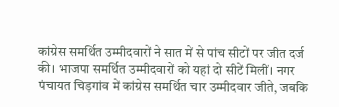कांग्रेस समर्थित उम्मीदवारों ने सात में से पांच सीटों पर जीत दर्ज की। भाजपा समर्थित उम्मीदवारों को यहां दो सीटें मिलीं। नगर पंचायत चिड़गांव में कांग्रेस समर्थित चार उम्मीदवार जीते, जबकि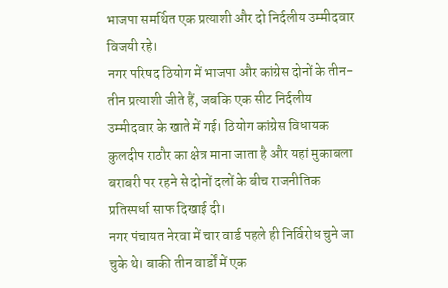भाजपा समर्थित एक प्रत्याशी और दो निर्दलीय उम्मीदवार विजयी रहे।
नगर परिषद ठियोग में भाजपा और कांग्रेस दोनों के तीन-तीन प्रत्याशी जीते हैं, जबकि एक सीट निर्दलीय उम्मीदवार के खाते में गई। ठियोग कांग्रेस विधायक कुलदीप राठौर का क्षेत्र माना जाता है और यहां मुकाबला बराबरी पर रहने से दोनों दलों के बीच राजनीतिक प्रतिस्पर्धा साफ दिखाई दी।
नगर पंचायत नेरवा में चार वार्ड पहले ही निर्विरोध चुने जा चुके थे। बाकी तीन वार्डों में एक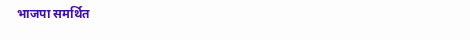भाजपा समर्थित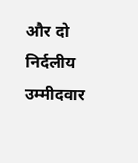और दो निर्दलीय उम्मीदवार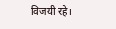विजयी रहे।